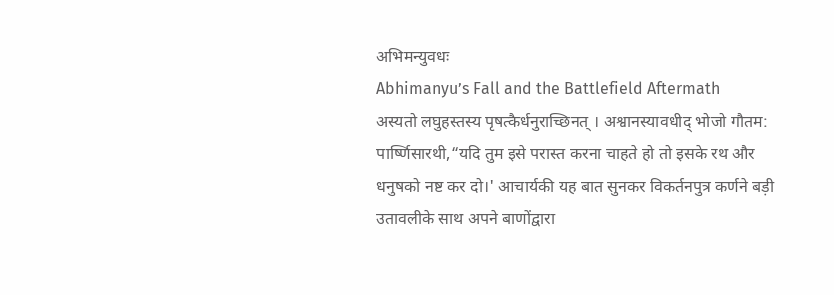अभिमन्युवधः
Abhimanyu’s Fall and the Battlefield Aftermath
अस्यतो लघुहस्तस्य पृषत्कैर्धनुराच्छिनत् । अश्वानस्यावधीद् भोजो गौतम: पार्ष्णिसारथी,“यदि तुम इसे परास्त करना चाहते हो तो इसके रथ और धनुषको नष्ट कर दो।' आचार्यकी यह बात सुनकर विकर्तनपुत्र कर्णने बड़ी उतावलीके साथ अपने बाणोंद्वारा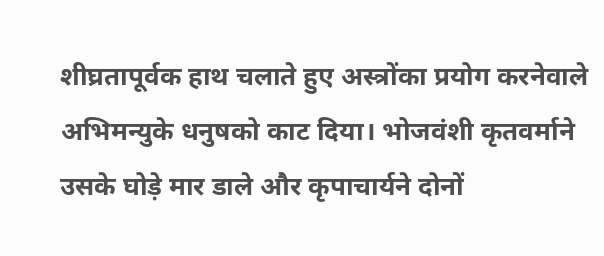शीघ्रतापूर्वक हाथ चलाते हुए अस्त्रोंका प्रयोग करनेवाले अभिमन्युके धनुषको काट दिया। भोजवंशी कृतवर्माने उसके घोड़े मार डाले और कृपाचार्यने दोनों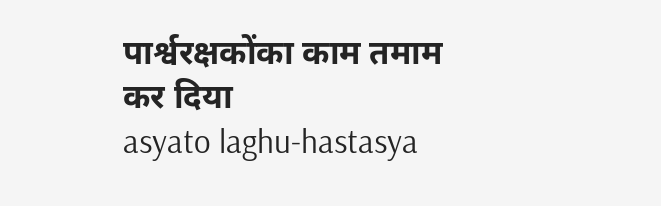पार्श्वरक्षकोंका काम तमाम कर दिया
asyato laghu-hastasya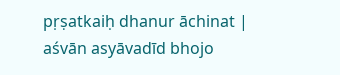pṛṣatkaiḥ dhanur āchinat | aśvān asyāvadīd bhojo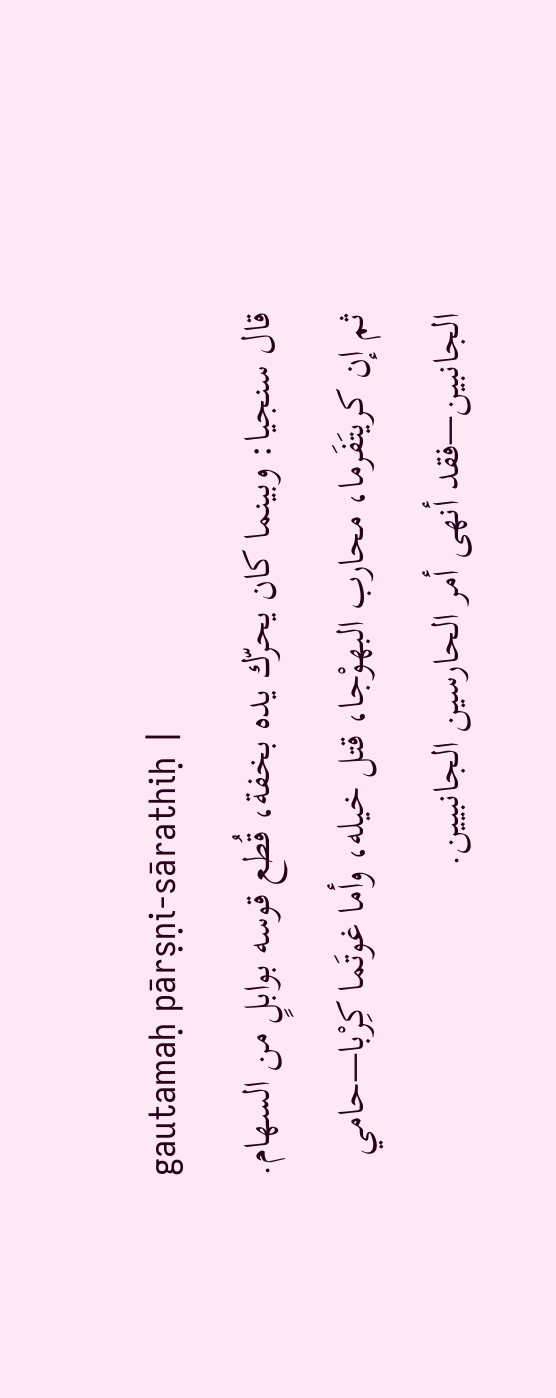gautamaḥ pārṣṇi-sārathiḥ |
قال سنجيا: وبينما كان يحرّك يده بخفة، قُطع قوسه بوابلٍ من السهام. ثم إن كريتَفَرما، محارب البهوْجا، قتل خيله، وأما غوتَما كِرْبا—حامي الجانبين—فقد أنهى أمر الحارسين الجانبيين.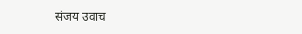संजय उवाच